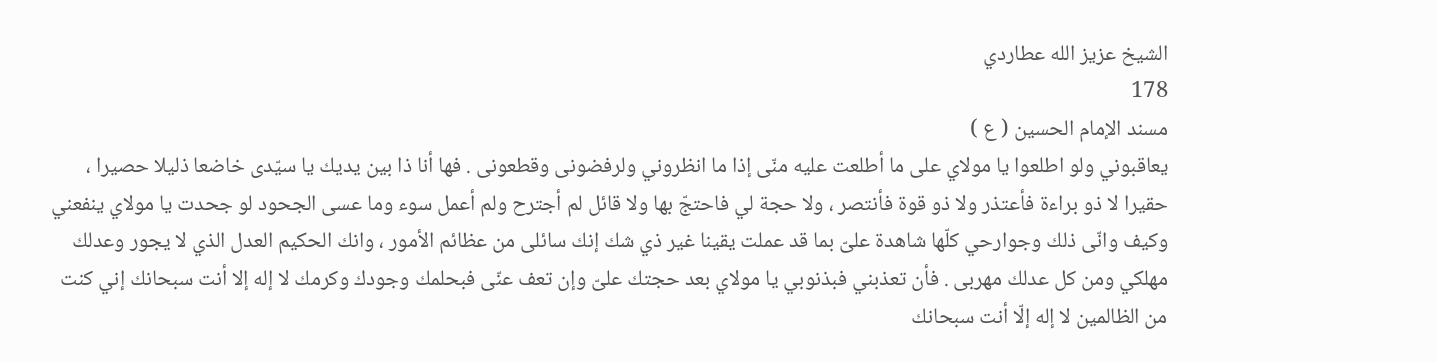الشيخ عزيز الله عطاردي
178
مسند الإمام الحسين ( ع )
يعاقبوني ولو اطلعوا يا مولاي على ما أطلعت عليه منّى إذا ما انظروني ولرفضونى وقطعونى . فها أنا ذا بين يديك يا سيّدى خاضعا ذليلا حصيرا ، حقيرا لا ذو براءة فأعتذر ولا ذو قوة فأنتصر ، ولا حجة لي فاحتجّ بها ولا قائل لم أجترح ولم أعمل سوء وما عسى الجحود لو جحدت يا مولاي ينفعني وكيف وانّى ذلك وجوارحي كلّها شاهدة علىّ بما قد عملت يقينا غير ذي شك إنك سائلى من عظائم الأمور ، وانك الحكيم العدل الذي لا يجور وعدلك مهلكي ومن كل عدلك مهربى . فأن تعذبني فبذنوبي يا مولاي بعد حجتك علىّ وإن تعف عنّى فبحلمك وجودك وكرمك لا إله إلا أنت سبحانك إني كنت من الظالمين لا إله إلّا أنت سبحانك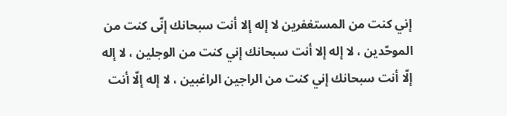إني كنت من المستغفرين لا إله إلا أنت سبحانك إنّى كنت من الموحّدين ، لا إله إلا أنت سبحانك إني كنت من الوجلين ، لا إله إلّا أنت سبحانك إني كنت من الراجين الراغبين ، لا إله إلّا أنت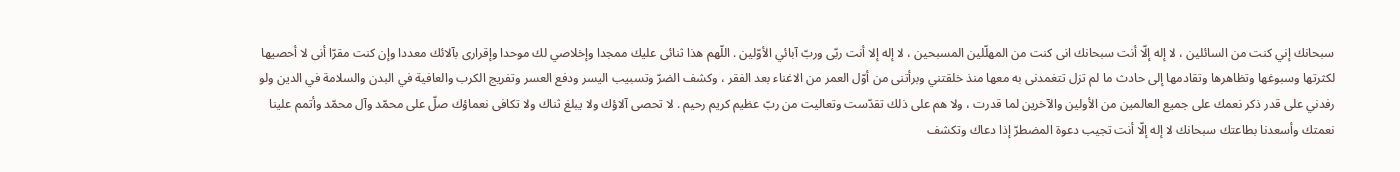سبحانك إني كنت من السائلين ، لا إله إلّا أنت سبحانك انى كنت من المهلّلين المسبحين ، لا إله إلا أنت ربّى وربّ آبائي الأوّلين . اللّهم هذا ثنائى عليك ممجدا وإخلاصي لك موحدا وإقرارى بآلائك معددا وإن كنت مقرّا أنى لا أحصيها لكثرتها وسبوغها وتظاهرها وتقادمها إلى حادث ما لم تزل تتغمدنى به معها منذ خلقتني وبرأتنى من أوّل العمر من الاغناء بعد الفقر ، وكشف الضرّ وتسبيب اليسر ودفع العسر وتفريج الكرب والعافية في البدن والسلامة في الدين ولو رفدني على قدر ذكر نعمك على جميع العالمين من الأولين والآخرين لما قدرت ، ولا هم على ذلك تقدّست وتعاليت من ربّ عظيم كريم رحيم . لا تحصى آلاؤك ولا يبلغ ثناك ولا تكافى نعماؤك صلّ على محمّد وآل محمّد وأتمم علينا نعمتك وأسعدنا بطاعتك سبحانك لا إله إلّا أنت تجيب دعوة المضطرّ إذا دعاك وتكشف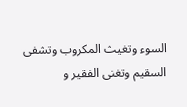السوء وتغيث المكروب وتشفى السقيم وتغنى الفقير و